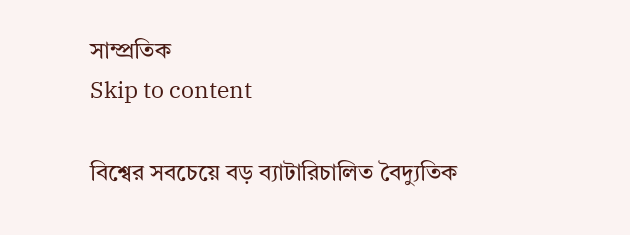সাম্প্রতিক
Skip to content

বিশ্বের সবচেয়ে বড় ব্যাটারিচালিত বৈদ্যুতিক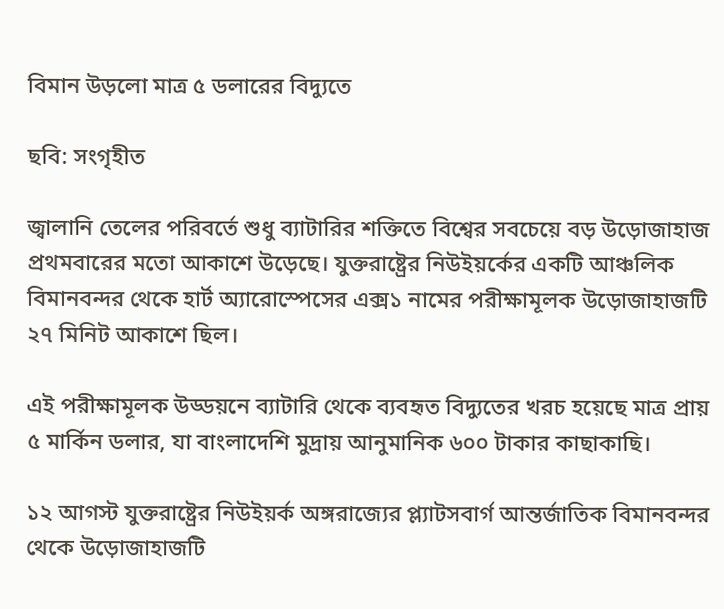বিমান উড়লো মাত্র ৫ ডলারের বিদ্যুতে

ছবি: সংগৃহীত

জ্বালানি তেলের পরিবর্তে শুধু ব্যাটারির শক্তিতে বিশ্বের সবচেয়ে বড় উড়োজাহাজ প্রথমবারের মতো আকাশে উড়েছে। যুক্তরাষ্ট্রের নিউইয়র্কের একটি আঞ্চলিক বিমানবন্দর থেকে হার্ট অ্যারোস্পেসের এক্স১ নামের পরীক্ষামূলক উড়োজাহাজটি ২৭ মিনিট আকাশে ছিল।

এই পরীক্ষামূলক উড্ডয়নে ব্যাটারি থেকে ব্যবহৃত বিদ্যুতের খরচ হয়েছে মাত্র প্রায় ৫ মার্কিন ডলার, যা বাংলাদেশি মুদ্রায় আনুমানিক ৬০০ টাকার কাছাকাছি।

১২ আগস্ট যুক্তরাষ্ট্রের নিউইয়র্ক অঙ্গরাজ্যের প্ল্যাটসবার্গ আন্তর্জাতিক বিমানবন্দর থেকে উড়োজাহাজটি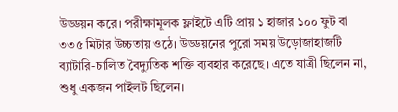উড্ডয়ন করে। পরীক্ষামূলক ফ্লাইটে এটি প্রায় ১ হাজার ১০০ ফুট বা ৩৩৫ মিটার উচ্চতায় ওঠে। উড্ডয়নের পুরো সময় উড়োজাহাজটি ব্যাটারি-চালিত বৈদ্যুতিক শক্তি ব্যবহার করেছে। এতে যাত্রী ছিলেন না, শুধু একজন পাইলট ছিলেন।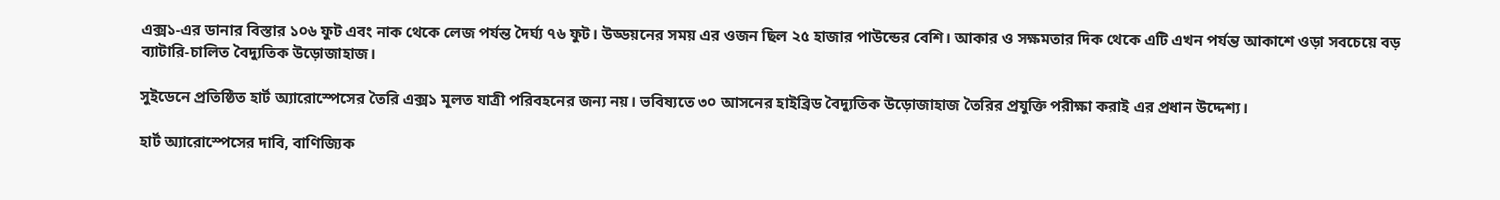এক্স১-এর ডানার বিস্তার ১০৬ ফুট এবং নাক থেকে লেজ পর্যন্ত দৈর্ঘ্য ৭৬ ফুট। উড্ডয়নের সময় এর ওজন ছিল ২৫ হাজার পাউন্ডের বেশি। আকার ও সক্ষমতার দিক থেকে এটি এখন পর্যন্ত আকাশে ওড়া সবচেয়ে বড় ব্যাটারি-চালিত বৈদ্যুতিক উড়োজাহাজ।

সুইডেনে প্রতিষ্ঠিত হার্ট অ্যারোস্পেসের তৈরি এক্স১ মূলত যাত্রী পরিবহনের জন্য নয়। ভবিষ্যতে ৩০ আসনের হাইব্রিড বৈদ্যুতিক উড়োজাহাজ তৈরির প্রযুক্তি পরীক্ষা করাই এর প্রধান উদ্দেশ্য।

হার্ট অ্যারোস্পেসের দাবি, বাণিজ্যিক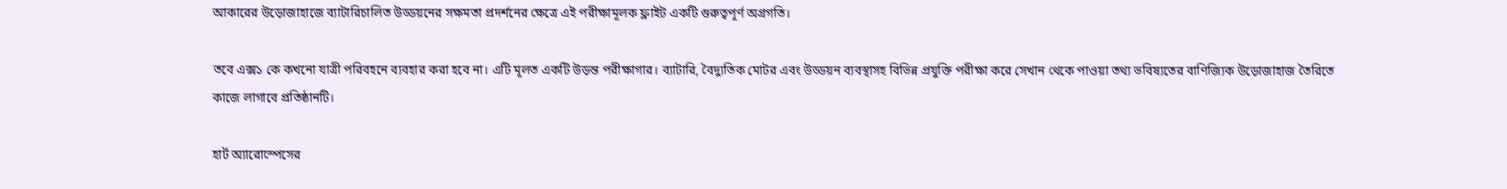আকারের উড়োজাহাজে ব্যাটারিচালিত উড্ডয়নের সক্ষমতা প্রদর্শনের ক্ষেত্রে এই পরীক্ষামূলক ফ্লাইট একটি গুরুত্বপূর্ণ অগ্রগতি।

তবে এক্স১ কে কখনো যাত্রী পরিবহনে ব্যবহার করা হবে না। এটি মূলত একটি উড়ন্ত পরীক্ষাগার। ব্যাটারি, বৈদ্যুতিক মোটর এবং উড্ডয়ন ব্যবস্থাসহ বিভিন্ন প্রযুক্তি পরীক্ষা করে সেখান থেকে পাওয়া তথ্য ভবিষ্যতের বাণিজ্যিক উড়োজাহাজ তৈরিতে কাজে লাগাবে প্রতিষ্ঠানটি।

হার্ট অ্যারোস্পেসের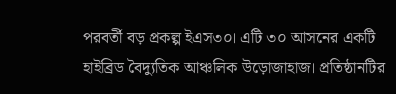পরবর্তী বড় প্রকল্প ইএস৩০। এটি ৩০ আসনের একটি হাইব্রিড বৈদ্যুতিক আঞ্চলিক উড়োজাহাজ। প্রতিষ্ঠানটির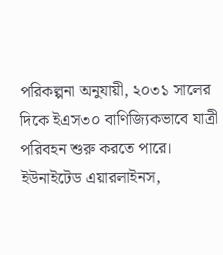পরিকল্পনা অনুযায়ী, ২০৩১ সালের দিকে ইএস৩০ বাণিজ্যিকভাবে যাত্রী পরিবহন শুরু করতে পারে। ইউনাইটেড এয়ারলাইনস,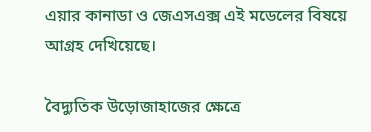এয়ার কানাডা ও জেএসএক্স এই মডেলের বিষয়ে আগ্রহ দেখিয়েছে।

বৈদ্যুতিক উড়োজাহাজের ক্ষেত্রে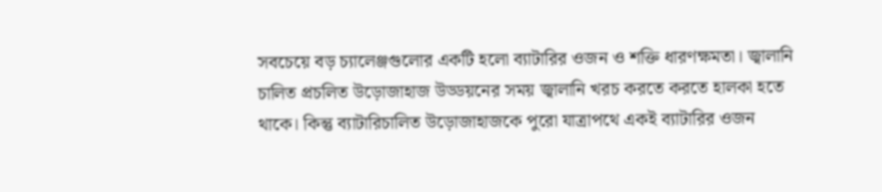সবচেয়ে বড় চ্যালেঞ্জগুলোর একটি হলো ব্যাটারির ওজন ও শক্তি ধারণক্ষমতা। জ্বালানি চালিত প্রচলিত উড়োজাহাজ উড্ডয়নের সময় জ্বালানি খরচ করতে করতে হালকা হতে থাকে। কিন্তু ব্যাটারিচালিত উড়োজাহাজকে পুরো যাত্রাপথে একই ব্যাটারির ওজন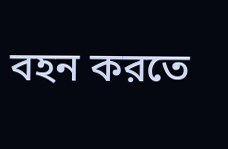বহন করতে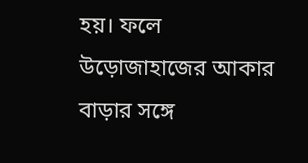হয়। ফলে উড়োজাহাজের আকার বাড়ার সঙ্গে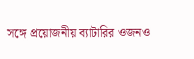সঙ্গে প্রয়োজনীয় ব্যাটারির ওজনও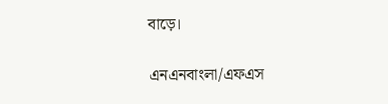বাড়ে।

এনএনবাংলা/এফএস